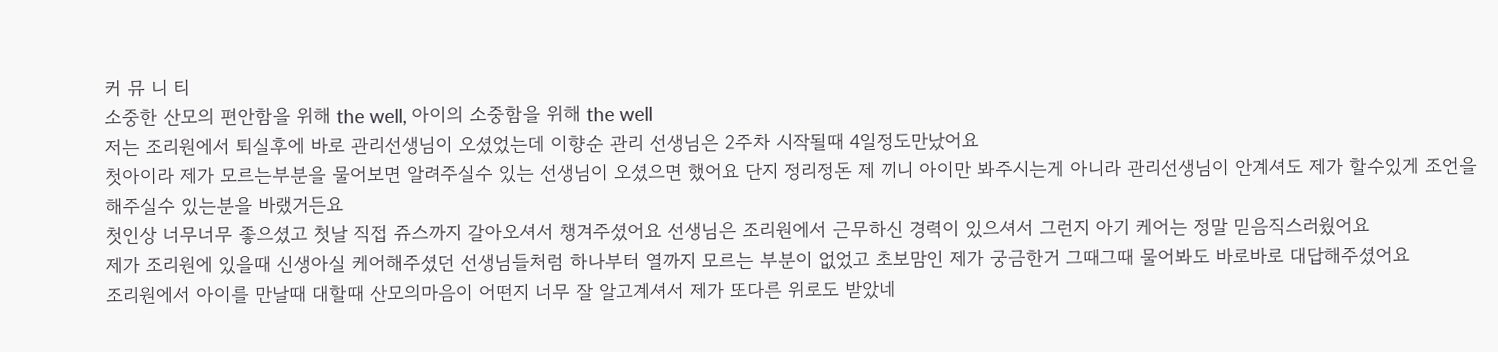커 뮤 니 티
소중한 산모의 편안함을 위해 the well, 아이의 소중함을 위해 the well
저는 조리원에서 퇴실후에 바로 관리선생님이 오셨었는데 이향순 관리 선생님은 2주차 시작될때 4일정도만났어요
첫아이라 제가 모르는부분을 물어보면 알려주실수 있는 선생님이 오셨으면 했어요 단지 정리정돈 제 끼니 아이만 봐주시는게 아니라 관리선생님이 안계셔도 제가 할수있게 조언을 해주실수 있는분을 바랬거든요
첫인상 너무너무 좋으셨고 첫날 직접 쥬스까지 갈아오셔서 챙겨주셨어요 선생님은 조리원에서 근무하신 경력이 있으셔서 그런지 아기 케어는 정말 믿음직스러웠어요
제가 조리원에 있을때 신생아실 케어해주셨던 선생님들처럼 하나부터 열까지 모르는 부분이 없었고 초보맘인 제가 궁금한거 그때그때 물어봐도 바로바로 대답해주셨어요
조리원에서 아이를 만날때 대할때 산모의마음이 어떤지 너무 잘 알고계셔서 제가 또다른 위로도 받았네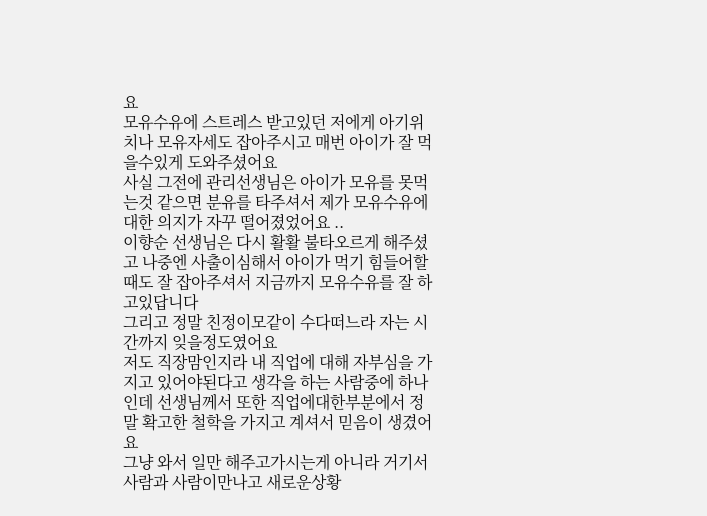요
모유수유에 스트레스 받고있던 저에게 아기위치나 모유자세도 잡아주시고 매번 아이가 잘 먹을수있게 도와주셨어요
사실 그전에 관리선생님은 아이가 모유를 못먹는것 같으면 분유를 타주셔서 제가 모유수유에 대한 의지가 자꾸 떨어졌었어요 ..
이향순 선생님은 다시 활활 불타오르게 해주셨고 나중엔 사출이심해서 아이가 먹기 힘들어할때도 잘 잡아주셔서 지금까지 모유수유를 잘 하고있답니다
그리고 정말 친정이모같이 수다떠느라 자는 시간까지 잊을정도였어요
저도 직장맘인지라 내 직업에 대해 자부심을 가지고 있어야된다고 생각을 하는 사람중에 하나인데 선생님께서 또한 직업에대한부분에서 정말 확고한 철학을 가지고 계셔서 믿음이 생겼어요
그냥 와서 일만 해주고가시는게 아니라 거기서 사람과 사람이만나고 새로운상황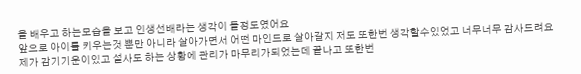을 배우고 하는모습을 보고 인생선배라는 생각이 들정도였어요
앞으로 아이를 키우는것 뿐만 아니라 살아가면서 어떤 마인드로 살아갈지 저도 또한번 생각할수있었고 너무너무 감사드려요
제가 감기기운이있고 설사도 하는 상황에 관리가 마무리가되었는데 끝나고 또한번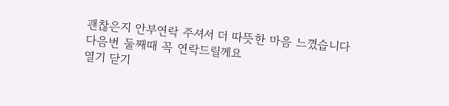괜찮은지 안부연락 주셔서 더 따뜻한 마음 느꼈습니다
다음번 둘째때 꼭 연락드릴께요
열기 닫기